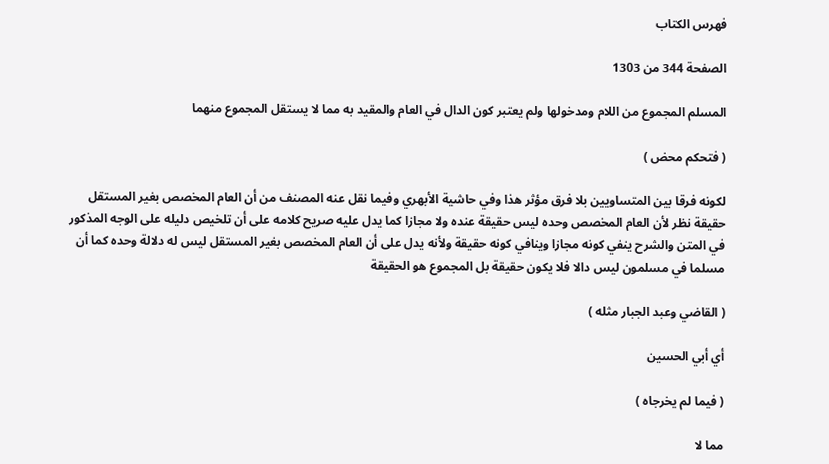فهرس الكتاب

الصفحة 344 من 1303

المسلم المجموع من اللام ومدخولها ولم يعتبر كون الدال في العام والمقيد به مما لا يستقل المجموع منهما

( فتحكم محض )

لكونه فرقا بين المتساويين بلا فرق مؤثر هذا وفي حاشية الأبهري وفيما نقل عنه المصنف من أن العام المخصص بغير المستقل حقيقة نظر لأن العام المخصص وحده ليس حقيقة عنده ولا مجازا كما يدل عليه صريح كلامه على أن تلخيص دليله على الوجه المذكور في المتن والشرح ينفي كونه مجازا وينافي كونه حقيقة ولأنه يدل على أن العام المخصص بغير المستقل ليس له دلالة وحده كما أن مسلما في مسلمون ليس دالا فلا يكون حقيقة بل المجموع هو الحقيقة

( القاضي وعبد الجبار مثله )

أي أبي الحسين

( فيما لم يخرجاه )

مما لا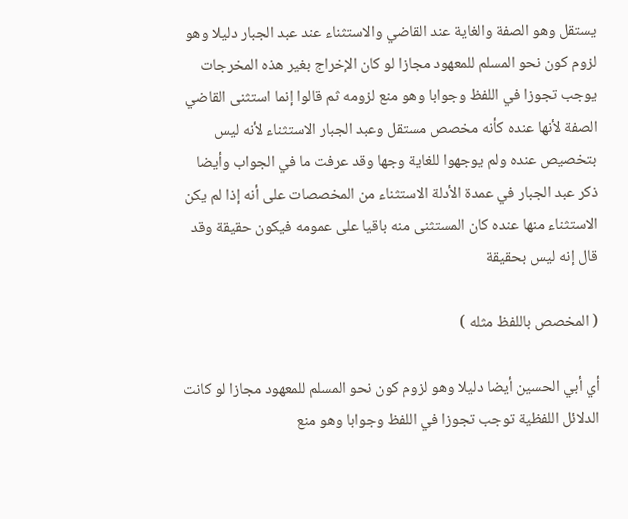يستقل وهو الصفة والغاية عند القاضي والاستثناء عند عبد الجبار دليلا وهو لزوم كون نحو المسلم للمعهود مجازا لو كان الإخراج بغير هذه المخرجات يوجب تجوزا في اللفظ وجوابا وهو منع لزومه ثم قالوا إنما استثنى القاضي الصفة لأنها عنده كأنه مخصص مستقل وعبد الجبار الاستثناء لأنه ليس بتخصيص عنده ولم يوجهوا للغاية وجها وقد عرفت ما في الجواب وأيضا ذكر عبد الجبار في عمدة الأدلة الاستثناء من المخصصات على أنه إذا لم يكن الاستثناء منها عنده كان المستثنى منه باقيا على عمومه فيكون حقيقة وقد قال إنه ليس بحقيقة

( المخصص باللفظ مثله )

أي أبي الحسين أيضا دليلا وهو لزوم كون نحو المسلم للمعهود مجازا لو كانت الدلائل اللفظية توجب تجوزا في اللفظ وجوابا وهو منع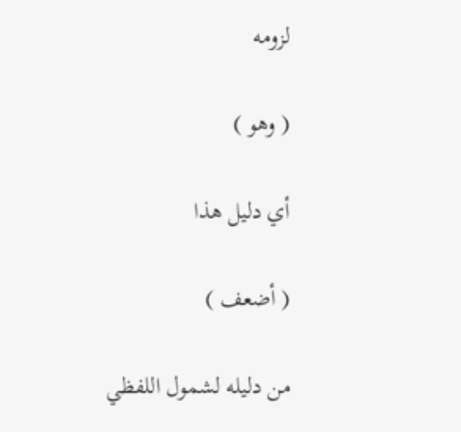لزومه

( وهو )

أي دليل هذا

( أضعف )

من دليله لشمول اللفظي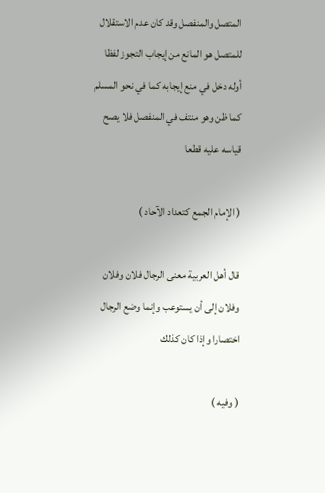المتصل والمنفصل وقد كان عدم الاستقلال للمتصل هو المانع من إيجاب التجوز لفظا أوله دخل في منع إيجابه كما في نحو المسلم كما ظن وهو منتف في المنفصل فلا يصح قياسه عليه قطعا

( الإمام الجمع كتعداد الآحاد )

قال أهل العربية معنى الرجال فلان وفلان وفلان إلى أن يستوعب وإنما وضع الرجال اختصارا وإذا كان كذلك

( وفيه )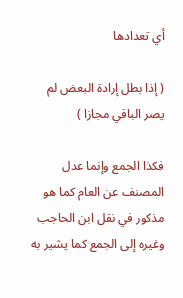أي تعدادها

( إذا بطل إرادة البعض لم يصر الباقي مجازا )

فكذا الجمع وإنما عدل المصنف عن العام كما هو مذكور في نقل ابن الحاجب وغيره إلى الجمع كما يشير به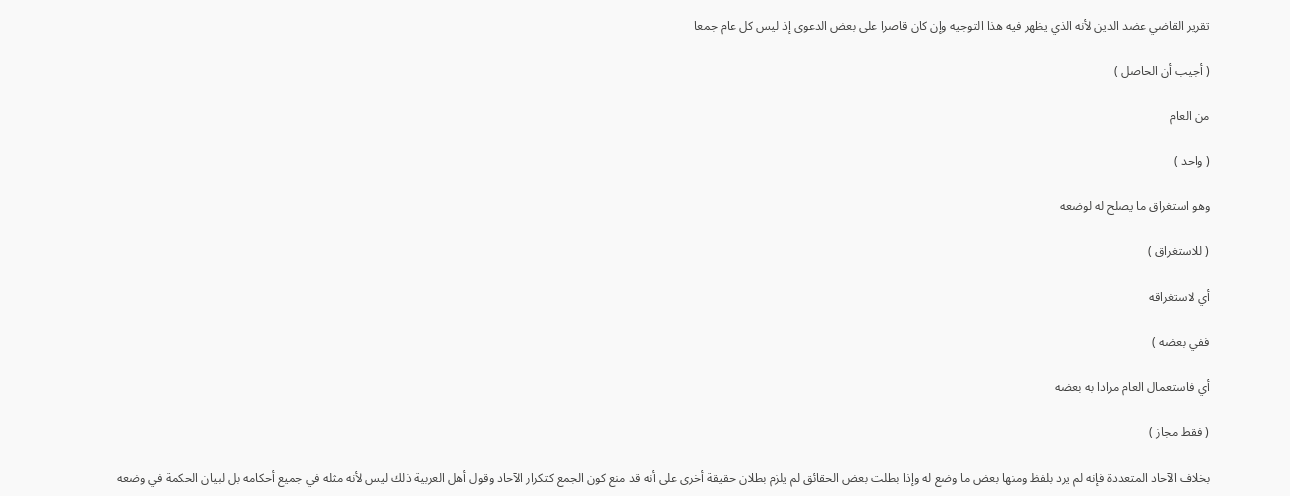تقرير القاضي عضد الدين لأنه الذي يظهر فيه هذا التوجيه وإن كان قاصرا على بعض الدعوى إذ ليس كل عام جمعا

( أجيب أن الحاصل )

من العام

( واحد )

وهو استغراق ما يصلح له لوضعه

( للاستغراق )

أي لاستغراقه

ففي بعضه )

أي فاستعمال العام مرادا به بعضه

( فقط مجاز )

بخلاف الآحاد المتعددة فإنه لم يرد بلفظ ومنها بعض ما وضع له وإذا بطلت بعض الحقائق لم يلزم بطلان حقيقة أخرى على أنه قد منع كون الجمع كتكرار الآحاد وقول أهل العربية ذلك ليس لأنه مثله في جميع أحكامه بل لبيان الحكمة في وضعه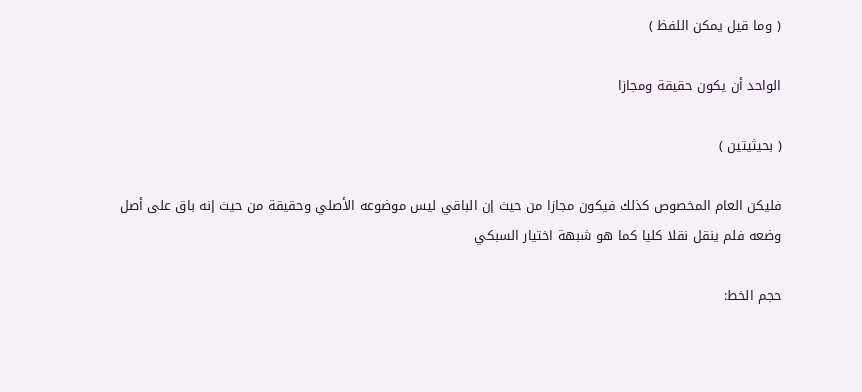( وما قيل يمكن اللفظ )

الواحد أن يكون حقيقة ومجازا

( بحيثيتين )

فليكن العام المخصوص كذلك فيكون مجازا من حيث إن الباقي ليس موضوعه الأصلي وحقيقة من حيث إنه باق على أصل وضعه فلم ينقل نقلا كليا كما هو شبهة اختيار السبكي

حجم الخط: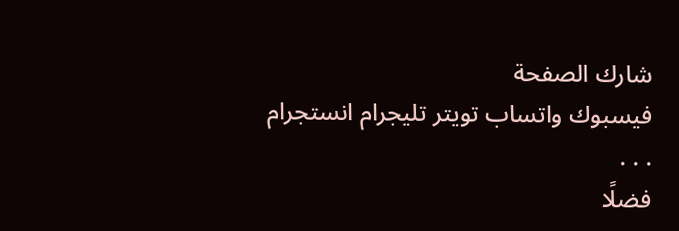شارك الصفحة
فيسبوك واتساب تويتر تليجرام انستجرام
. . .
فضلًا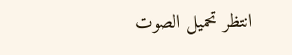انتظر تحميل الصوت